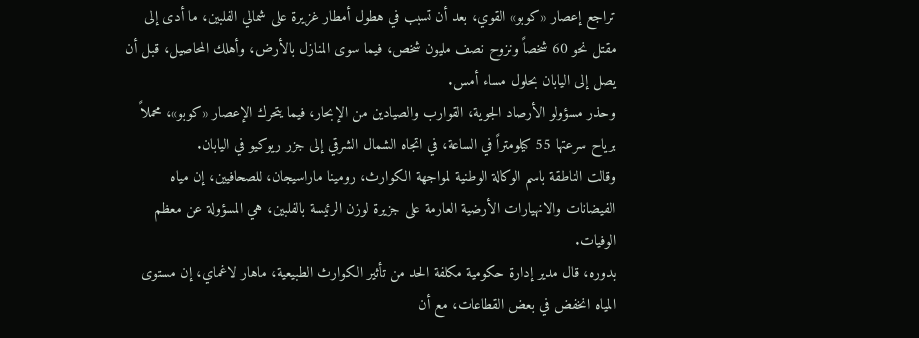تراجع إعصار «كوبو» القوي، بعد أن تسبب في هطول أمطار غزيرة على شمالي الفلبين، ما أدى إلى مقتل نحو 60 شخصاً ونزوح نصف مليون شخص، فيما سوى المنازل بالأرض، وأهلك المحاصيل، قبل أن يصل إلى اليابان بحلول مساء أمس.
وحذر مسؤولو الأرصاد الجوية، القوارب والصيادين من الإبحار، فيما يتحرك الإعصار «كوبو»، محملاً برياح سرعتها 55 كيلومتراً في الساعة، في اتجاه الشمال الشرقي إلى جزر ريوكيو في اليابان.
وقالت الناطقة باسم الوكالة الوطنية لمواجهة الكوارث، رومينا ماراسيجان، للصحافيين، إن مياه الفيضانات والانهيارات الأرضية العارمة على جزيرة لوزن الرئيسة بالفلبين، هي المسؤولة عن معظم الوفيات.
بدوره، قال مدير إدارة حكومية مكلفة الحد من تأثير الكوارث الطبيعية، ماهار لاغماي، إن مستوى المياه انخفض في بعض القطاعات، مع أن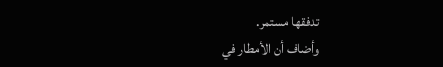تدفقها مستمر.
وأضاف أن الأمطار في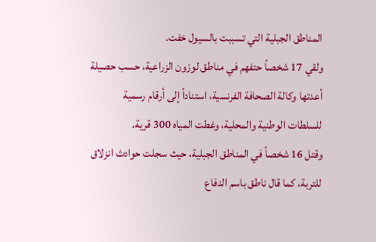المناطق الجبلية التي تسببت بالسيول خفت.
ولقي 17 شخصاً حتفهم في مناطق لوزون الزراعية، حسب حصيلة أعدتها وكالة الصحافة الفرنسية، استناداً إلى أرقام رسمية للسلطات الوطنية والمحلية، وغطت المياه 300 قرية.
وقتل 16 شخصاً في المناطق الجبلية، حيث سجلت حوادث انزلاق للتربة، كما قال ناطق باسم الدفاع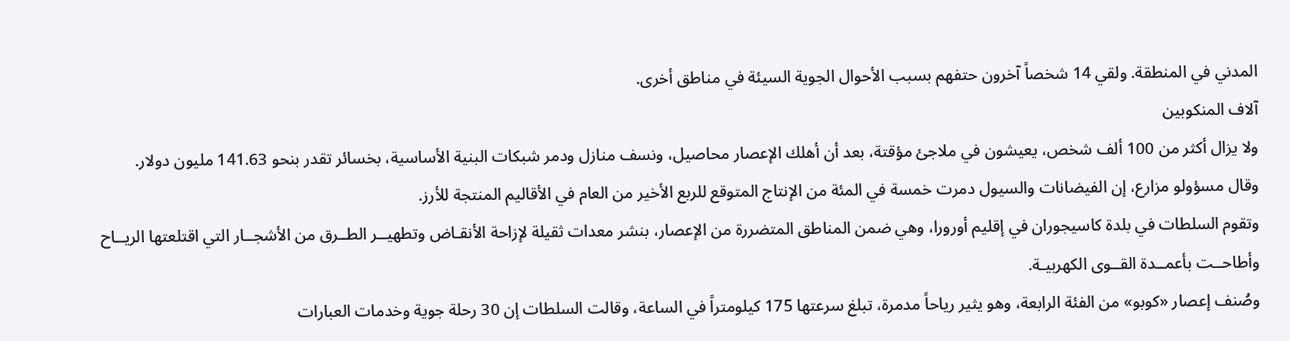المدني في المنطقة. ولقي 14 شخصاً آخرون حتفهم بسبب الأحوال الجوية السيئة في مناطق أخرى.
آلاف المنكوبين
ولا يزال أكثر من 100 ألف شخص، يعيشون في ملاجئ مؤقتة، بعد أن أهلك الإعصار محاصيل، ونسف منازل ودمر شبكات البنية الأساسية، بخسائر تقدر بنحو 141.63 مليون دولار.
وقال مسؤولو مزارع، إن الفيضانات والسيول دمرت خمسة في المئة من الإنتاج المتوقع للربع الأخير من العام في الأقاليم المنتجة للأرز.
وتقوم السلطات في بلدة كاسيجوران في إقليم أورورا، وهي ضمن المناطق المتضررة من الإعصار، بنشر معدات ثقيلة لإزاحة الأنقـاض وتطهيــر الطــرق من الأشجــار التي اقتلعتها الريــاح وأطاحــت بأعمــدة القــوى الكهربيـة.
وصُنف إعصار «كوبو» من الفئة الرابعة، وهو يثير رياحاً مدمرة، تبلغ سرعتها 175 كيلومتراً في الساعة، وقالت السلطات إن 30 رحلة جوية وخدمات العبارات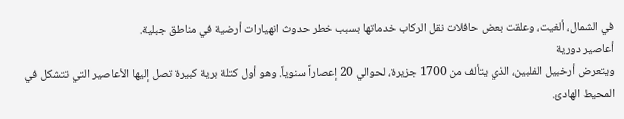في الشمال، ألغيت، وعلقت بعض حافلات نقل الركاب خدماتها بسبب خطر حدوث انهيارات أرضية في مناطق جبلية.
أعاصير دورية
ويتعرض أرخبيل الفلبين، الذي يتألف من 1700 جزيرة، لحوالي 20 إعصاراً سنوياً. وهو أول كتلة برية كبيرة تصل إليها الأعاصير التي تتشكل في المحيط الهادئ.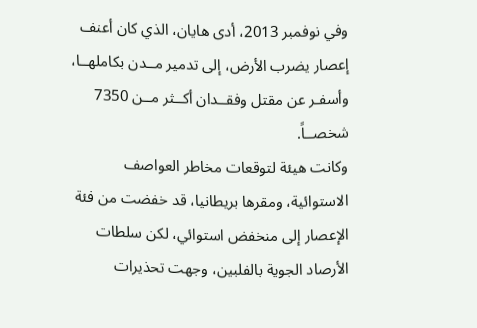وفي نوفمبر 2013، أدى هايان، الذي كان أعنف إعصار يضرب الأرض، إلى تدمير مــدن بكاملهــا، وأسفـر عن مقتل وفقــدان أكــثر مــن 7350 شخصــاً.
وكانت هيئة لتوقعات مخاطر العواصف الاستوائية، ومقرها بريطانيا، قد خفضت من فئة الإعصار إلى منخفض استوائي، لكن سلطات الأرصاد الجوية بالفلبين، وجهت تحذيرات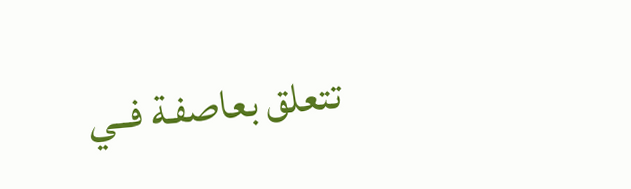تتعلق بعاصفـة فــي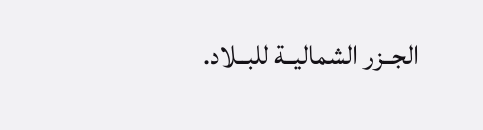الجــزر الشماليــة للبــلاد.